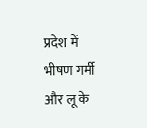प्रदेश में भीषण गर्मी और लू के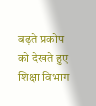बढ़ते प्रकोप को देखते हुए शिक्षा विभाग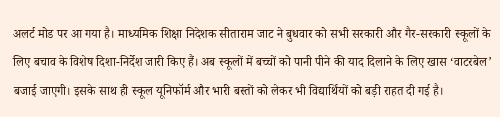अलर्ट मोड पर आ गया है। माध्यमिक शिक्षा निदेशक सीताराम जाट ने बुधवार को सभी सरकारी और गैर-सरकारी स्कूलों के लिए बचाव के विशेष दिशा-निर्देश जारी किए हैं। अब स्कूलों में बच्चों को पानी पीने की याद दिलाने के लिए खास ‘वाटरबेल’ बजाई जाएगी। इसके साथ ही स्कूल यूनिफॉर्म और भारी बस्तों को लेकर भी विद्यार्थियों को बड़ी राहत दी गई है।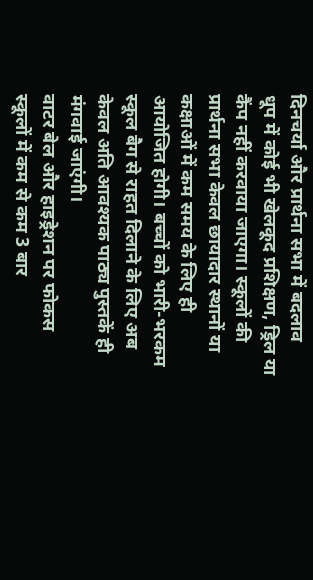दिनचर्या और प्रार्थना सभा में बदलाव
धूप में कोई भी खेलकूद प्रशिक्षण, ड्रिल या कैंप नहीं करवाया जाएगा। स्कूलों की प्रार्थना सभा केवल छायादार स्थानों या कक्षाओं में कम समय के लिए ही आयोजित होगी। बच्चों को भारी-भरकम स्कूल बैग से राहत दिलाने के लिए अब केवल अति आवश्यक पाठ्य पुस्तकें ही मंगवाई जाएंगी।
वाटर बेल और हाइड्रेशन पर फोकस
स्कूलों में कम से कम 3 बार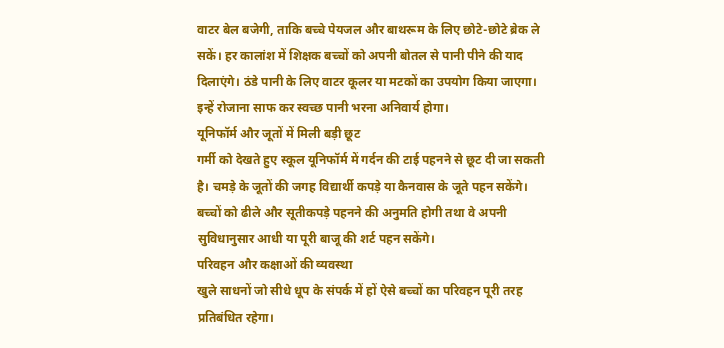वाटर बेल बजेगी, ताकि बच्चे पेयजल और बाथरूम के लिए छोटे-छोटे ब्रेक ले सकें। हर कालांश में शिक्षक बच्चों को अपनी बोतल से पानी पीने की याद दिलाएंगे। ठंडे पानी के लिए वाटर कूलर या मटकों का उपयोग किया जाएगा। इन्हें रोजाना साफ कर स्वच्छ पानी भरना अनिवार्य होगा।
यूनिफॉर्म और जूतों में मिली बड़ी छूट
गर्मी को देखते हुए स्कूल यूनिफॉर्म में गर्दन की टाई पहनने से छूट दी जा सकती है। चमड़े के जूतों की जगह विद्यार्थी कपड़े या कैनवास के जूते पहन सकेंगे। बच्चों को ढीले और सूतीकपड़े पहनने की अनुमति होगी तथा वे अपनी सुविधानुसार आधी या पूरी बाजू की शर्ट पहन सकेंगे।
परिवहन और कक्षाओं की व्यवस्था
खुले साधनों जो सीधे धूप के संपर्क में हों ऐसे बच्चों का परिवहन पूरी तरह प्रतिबंधित रहेगा।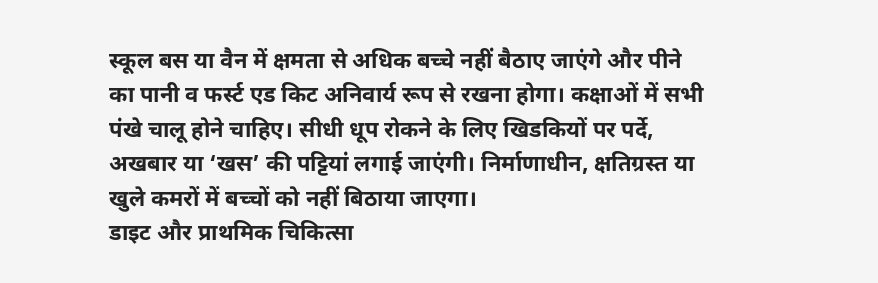स्कूल बस या वैन में क्षमता से अधिक बच्चे नहीं बैठाए जाएंगे और पीने का पानी व फर्स्ट एड किट अनिवार्य रूप से रखना होगा। कक्षाओं में सभी पंखे चालू होने चाहिए। सीधी धूप रोकने के लिए खिडकियों पर पर्दे, अखबार या ‘खस’ की पट्टियां लगाई जाएंगी। निर्माणाधीन, क्षतिग्रस्त या खुले कमरों में बच्चों को नहीं बिठाया जाएगा।
डाइट और प्राथमिक चिकित्सा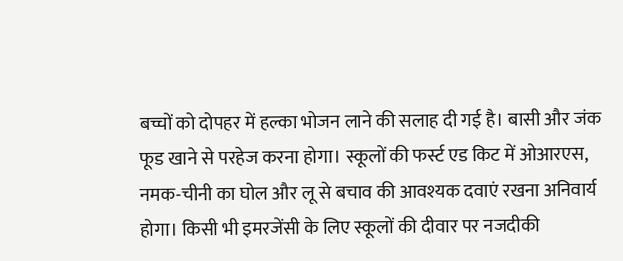बच्चों को दोपहर में हल्का भोजन लाने की सलाह दी गई है। बासी और जंक फूड खाने से परहेज करना होगा। स्कूलों की फर्स्ट एड किट में ओआरएस, नमक-चीनी का घोल और लू से बचाव की आवश्यक दवाएं रखना अनिवार्य होगा। किसी भी इमरजेंसी के लिए स्कूलों की दीवार पर नजदीकी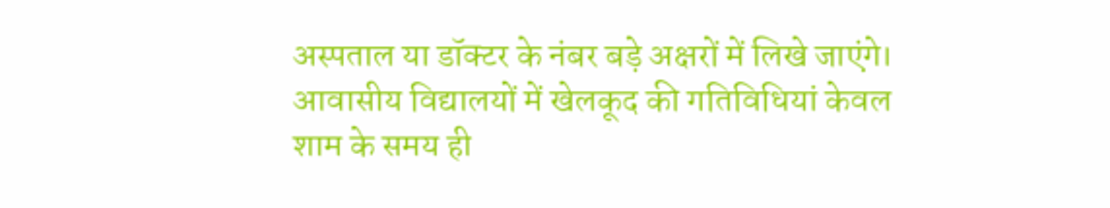अस्पताल या डॉक्टर के नंबर बड़े अक्षरों में लिखे जाएंगे। आवासीय विद्यालयों में खेलकूद की गतिविधियां केवल शाम के समय ही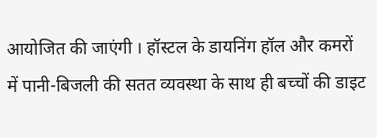आयोजित की जाएंगी । हॉस्टल के डायनिंग हॉल और कमरों में पानी-बिजली की सतत व्यवस्था के साथ ही बच्चों की डाइट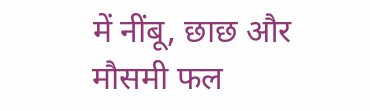में नींबू, छाछ और मौसमी फल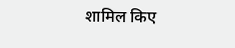शामिल किए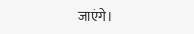जाएंगे।